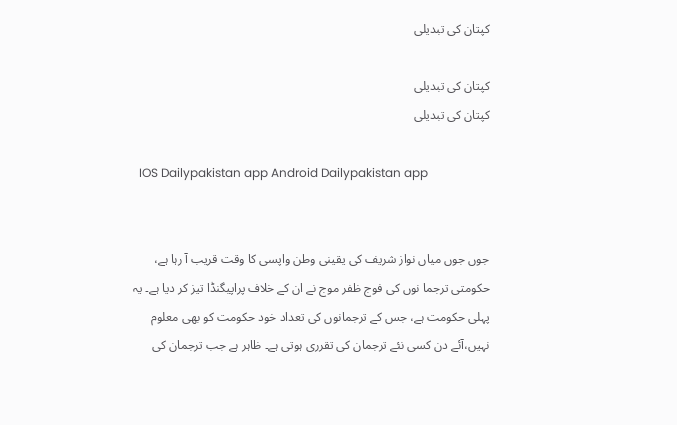کپتان کی تبدیلی

کپتان کی تبدیلی
کپتان کی تبدیلی

  IOS Dailypakistan app Android Dailypakistan app


جوں جوں میاں نواز شریف کی یقینی وطن واپسی کا وقت قریب آ رہا ہے، حکومتی ترجما نوں کی فوج ظفر موج نے ان کے خلاف پراپیگنڈا تیز کر دیا ہے۔ یہ پہلی حکومت ہے، جس کے ترجمانوں کی تعداد خود حکومت کو بھی معلوم نہیں،آئے دن کسی نئے ترجمان کی تقرری ہوتی ہے۔ ظاہر ہے جب ترجمان کی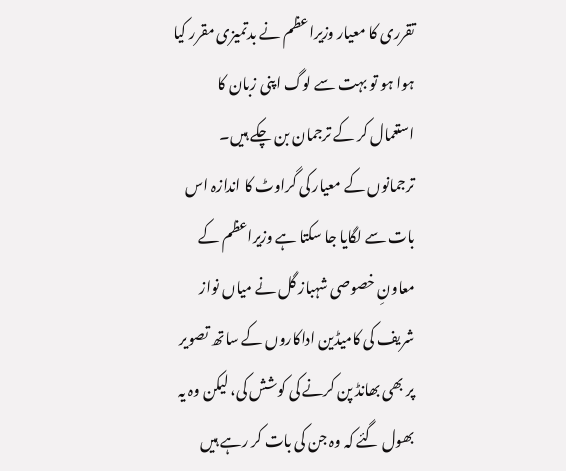تقرری کا معیار وزیراعظم نے بدتمیزی مقرر کیا ہوا ہو تو بہت سے لوگ اپنی زبان کا استعمال کر کے ترجمان بن چکے ہیں۔ ترجمانوں کے معیار کی گراوٹ کا اندازہ اس بات سے لگایا جا سکتا ہے وزیراعظم کے معاونِ خصوصی شہباز گل نے میاں نواز شریف کی کامیڈین اداکاروں کے ساتھ تصویر پر بھی بھانڈ پن کرنے کی کوشش کی، لیکن وہ یہ بھول گئے کہ وہ جن کی بات کر رہے ہیں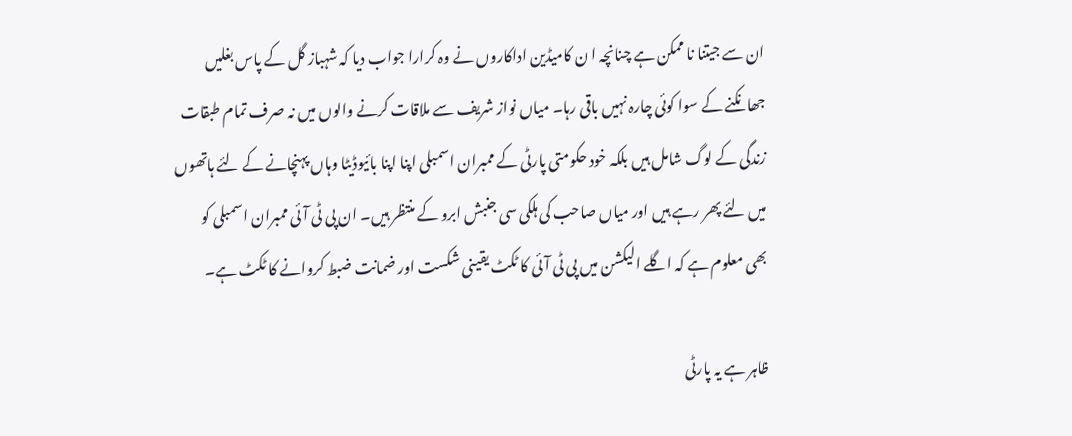ان سے جیتنا نا ممکن ہے چنانچہ ا ن کامیڈین اداکاروں نے وہ کرارا جواب دیا کہ شہباز گل کے پاس بغلیں جھانکنے کے سوا کوئی چارہ نہیں باقی رہا۔ میاں نواز شریف سے ملاقات کرنے والوں میں نہ صرف تمام طبقات زندگی کے لوگ شامل ہیں بلکہ خود حکومتی پارٹی کے ممبران اسمبلی اپنا اپنا بائیوڈیٹا وہاں پہنچانے کے لئے ہاتھوں میں لئے پھر رہے ہیں اور میاں صاحب کی ہلکی سی جنبش ابرو کے منتظر ہیں۔ ان پی ٹی آئی ممبران اسمبلی کو بھی معلوم ہے کہ اگلے الیکشن میں پی ٹی آئی کا ٹکٹ یقینی شکست اور ضمانت ضبط کروانے کا ٹکٹ ہے۔

ظاہر ہے یہ پارٹی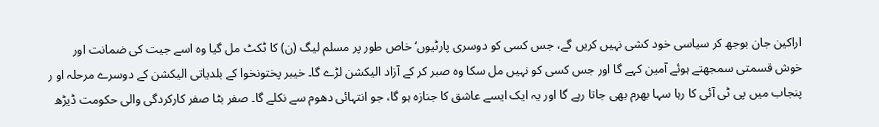اراکین جان بوجھ کر سیاسی خود کشی نہیں کریں گے، جس کسی کو دوسری پارٹیوں‘ خاص طور پر مسلم لیگ (ن) کا ٹکٹ مل گیا وہ اسے جیت کی ضمانت اور خوش قسمتی سمجھتے ہوئے آمین کہے گا اور جس کسی کو نہیں مل سکا وہ صبر کر کے آزاد الیکشن لڑے گا۔ خیبر پختونخوا کے بلدیاتی الیکشن کے دوسرے مرحلہ او ر پنجاب میں پی ٹی آئی کا رہا سہا بھرم بھی جاتا رہے گا اور یہ ایک ایسے عاشق کا جنازہ ہو گا، جو انتہائی دھوم سے نکلے گا۔ صفر بٹا صفر کارکردگی والی حکومت ڈیڑھ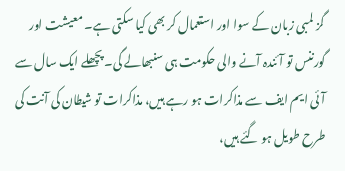گز لمبی زبان کے سوا اور استعمال کر بھی کیا سکتی ہے۔ معیشت اور گورننس تو آئندہ آنے والی حکومت ہی سنبھالے گی۔ پچھلے ایک سال سے آئی ایم ایف سے مذاکرات ہو رہے ہیں، مذاکرات تو شیطان کی آنت کی طرح طویل ہو گئے ہیں،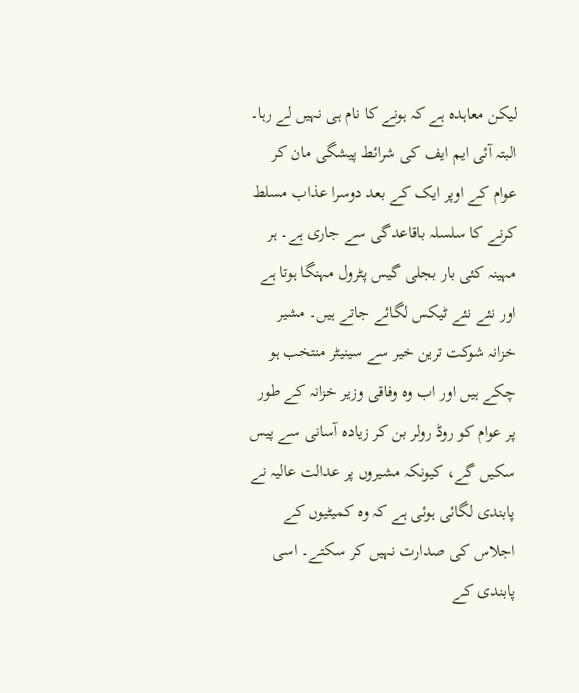لیکن معاہدہ ہے کہ ہونے کا نام ہی نہیں لے رہا۔ البتہ آئی ایم ایف کی شرائط پیشگی مان کر عوام کے اوپر ایک کے بعد دوسرا عذاب مسلط کرنے کا سلسلہ باقاعدگی سے جاری ہے۔ ہر مہینہ کئی بار بجلی گیس پٹرول مہنگا ہوتا ہے اور نئے نئے ٹیکس لگائے جاتے ہیں۔ مشیر خزانہ شوکت ترین خیر سے سینیٹر منتخب ہو چکے ہیں اور اب وہ وفاقی وزیر خزانہ کے طور پر عوام کو روڈ رولر بن کر زیادہ آسانی سے پیس سکیں گے، کیونکہ مشیروں پر عدالت عالیہ نے پابندی لگائی ہوئی ہے کہ وہ کمیٹیوں کے اجلاس کی صدارت نہیں کر سکتے۔ اسی پابندی کے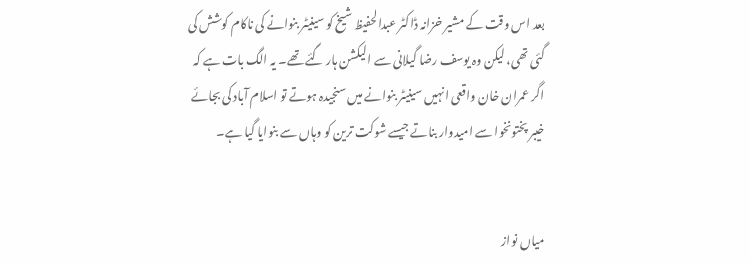بعد اس وقت کے مشیر خزانہ ڈاکٹر عبدالحفیظ شیخ کو سینیٹر بنوانے کی ناکام کوشش کی گئی تھی، لیکن وہ یوسف رضا گیلانی سے الیکشن ہار گئے تھے۔ یہ الگ بات ہے کہ اگر عمران خان واقعی انہیں سینیٹر بنوانے میں سنجیدہ ہوتے تو اسلام آباد کی بجائے خیبر پختونخوا سے امیدوار بناتے جیسے شوکت ترین کو وہاں سے بنوایا گیا ہے۔


میاں نواز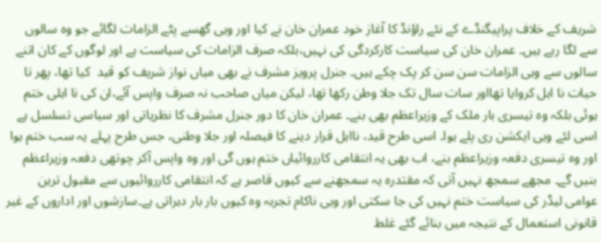شریف کے خلاف پراپیگنڈے کے نئے راؤنڈ کا آغاز خود عمران خان نے کیا اور وہی گھسے پٹے الزامات لگائے جو وہ سالوں سے لگا رہے ہیں۔ عمران خان کی سیاست کارکردگی کی نہیں،بلکہ صرف الزامات کی سیاست ہے اور لوگوں کے کان اتنے سالوں سے وہی الزامات سن سن کر پک چکے ہیں۔ جنرل پرویز مشرف نے بھی میاں نواز شریف کو قید  کیا تھا، پھر تا حیات نا اہل کروایا تھااور سات سال تک جلا وطن رکھا تھا، لیکن میاں صاحب نہ صرف واپس آئے،ان کی نا اہلی ختم ہوئی بلکہ وہ تیسری بار ملک کے وزیراعظم بھی بنے۔ عمران خان کا دور جنرل مشرف کا نظریاتی اور سیاسی تسلسل ہے اسی لئے وہی ایکشن ری پلے ہوا۔ اسی طرح قید، نااہل قرار دینے کا فیصلہ اور جلا وطنی، جس طرح پہلے یہ سب ختم ہوا اور وہ تیسری دفعہ وزیراعظم بنے، اب بھی یہ انتقامی کارروائیاں ختم ہوں گی اور وہ واپس آکر چوتھی دفعہ وزیراعظم بنیں گے۔ مجھے سمجھ نہیں آتی کہ مقتدرہ یہ سمجھنے سے کیوں قاصر ہے کہ انتقامی کارروائیوں سے مقبول ترین عوامی لیڈر کی سیاست ختم نہیں کی جا سکتی اور وہی ناکام تجربہ وہ کیوں بار بار دہراتی ہے۔سازشوں اور اداروں کے غیر قانونی استعمال کے نتیجہ میں بنائے گئے غلط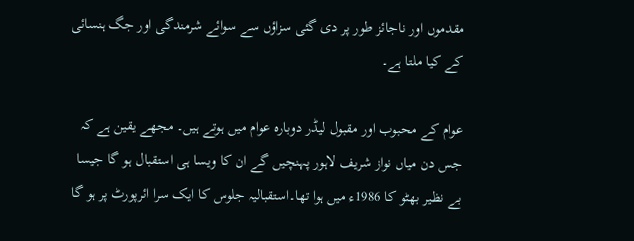مقدموں اور ناجائز طور پر دی گئی سزاؤں سے سوائے شرمندگی اور جگ ہنسائی کے کیا ملتا ہے۔

عوام کے محبوب اور مقبول لیڈر دوبارہ عوام میں ہوتے ہیں۔ مجھے یقین ہے کہ جس دن میاں نواز شریف لاہور پہنچیں گے ان کا ویسا ہی استقبال ہو گا جیسا بے نظیر بھٹو کا 1986ء میں ہوا تھا۔استقبالیہ جلوس کا ایک سرا ائرپورٹ پر ہو گا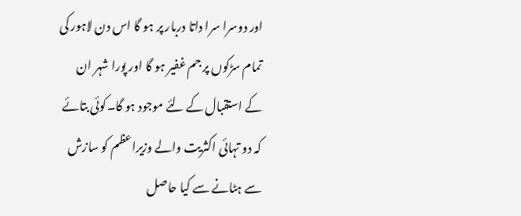اور دوسرا سرا داتا دربار پر ہو گا اس دن لاہور کی تمام سڑکوں پر جم غفیر ہو گا اور پورا شہر ان کے استقبال کے لئے موجود ہو گا۔کوئی بتائے کہ دو تہائی اکثریت والے وزیراعظم کو سازش سے ہٹانے سے کیا حاصل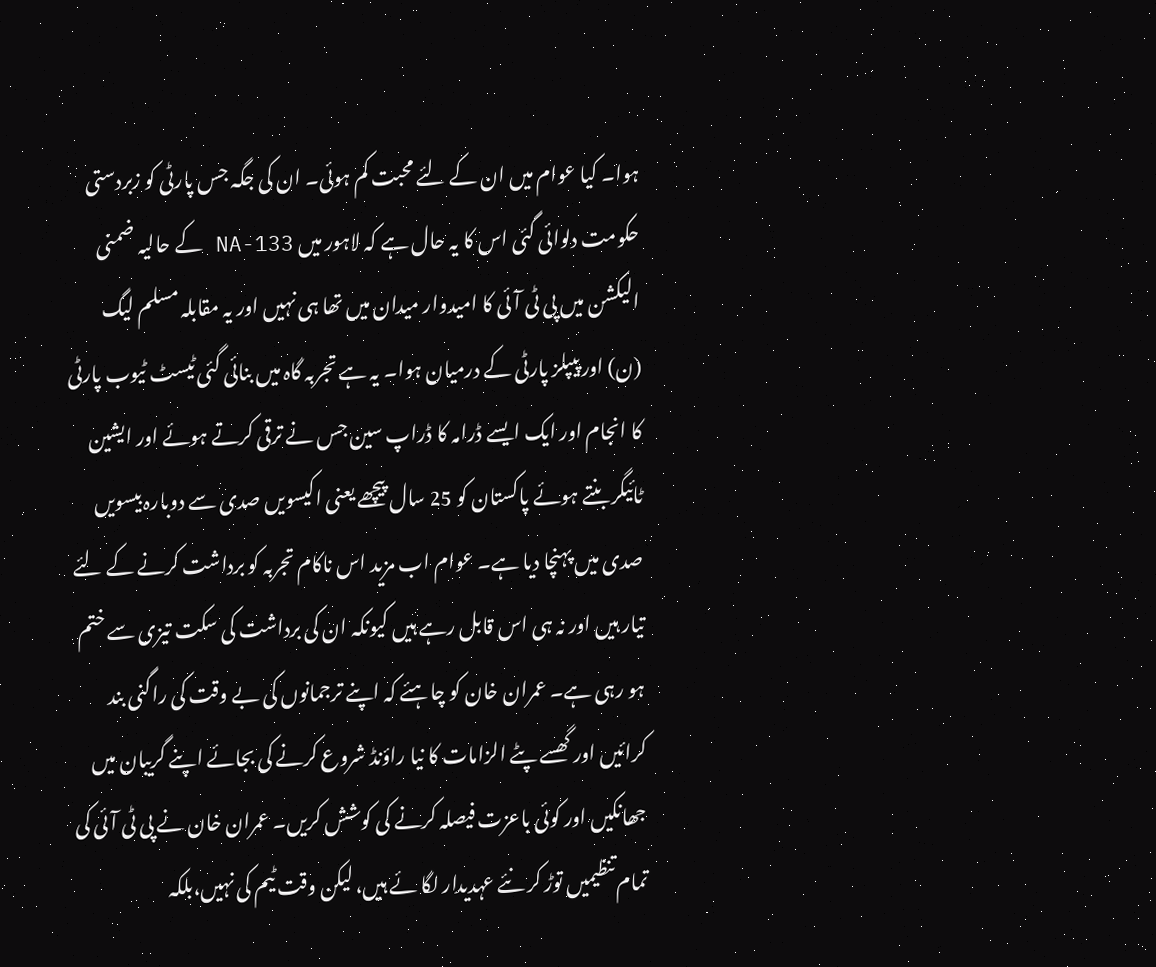ہوا۔ کیا عوام میں ان کے لئے محبت کم ہوئی۔ ان کی جگہ جس پارٹی کو زبردستی حکومت دلوائی گئی اس کا یہ حال ہے کہ لاہور میں NA-133 کے حالیہ ضمنی الیکشن میں پی ٹی آئی کا امیدوار میدان میں تھا ہی نہیں اور یہ مقابلہ مسلم لیگ (ن) اور پیپلز پارٹی کے درمیان ہوا۔ یہ ہے تجربہ گاہ میں بنائی گئی ٹیسٹ ٹیوب پارٹی کا انجام اور ایک ایسے ڈرامہ کا ڈراپ سین جس نے ترقی کرتے ہوئے اور ایشین ٹائیگر بنتے ہوئے پاکستان کو 25 سال پیچھے یعنی اکیسویں صدی سے دوبارہ بیسویں صدی میں پہنچا دیا ہے۔ عوام اب مزید اس ناکام تجربہ کو برداشت کرنے کے لئے تیار ہیں اور نہ ہی اس قابل رہے ہیں کیونکہ ان کی برداشت کی سکت تیزی سے ختم ہو رہی ہے۔ عمران خان کو چاہئے کہ اپنے ترجمانوں کی بے وقت کی راگنی بند کرائیں اور گھسے پٹے الزامات کا نیا راؤنڈ شروع کرنے کی بجائے اپنے گریبان میں جھانکیں اور کوئی باعزت فیصلہ کرنے کی کوشش کریں۔ عمران خان نے پی ٹی آئی کی تمام تنظیمیں توڑ کر نئے عہدیدار لگا ئے ہیں، لیکن وقت ٹیم کی نہیں،بلکہ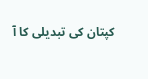کپتان کی تبدیلی کا آ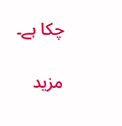چکا ہے۔

مزید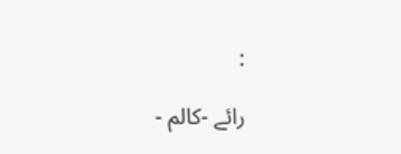:

رائے -کالم -